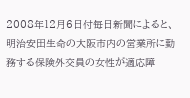2008年12月6日付毎日新聞によると、明治安田生命の大阪市内の営業所に勤務する保険外交員の女性が適応障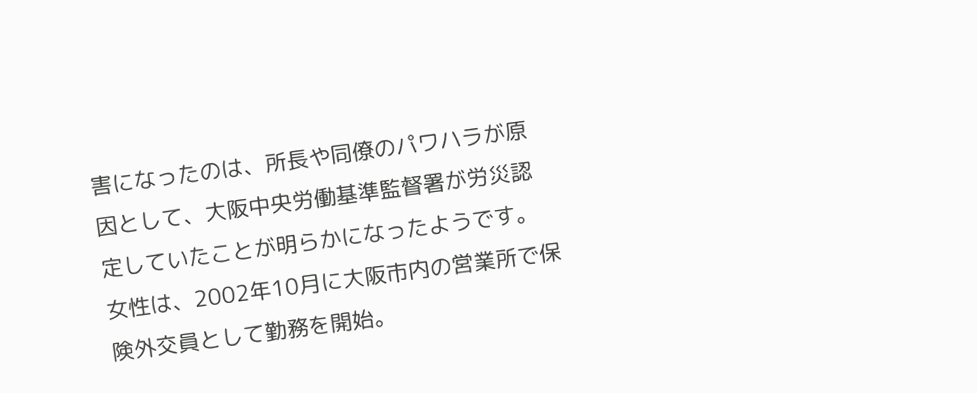害になったのは、所長や同僚のパワハラが原因として、大阪中央労働基準監督署が労災認定していたことが明らかになったようです。
女性は、2002年10月に大阪市内の営業所で保険外交員として勤務を開始。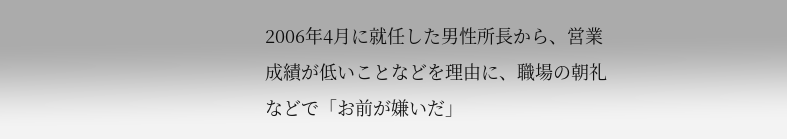2006年4月に就任した男性所長から、営業成績が低いことなどを理由に、職場の朝礼などで「お前が嫌いだ」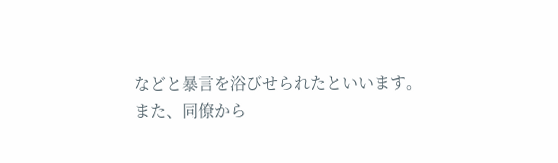などと暴言を浴びせられたといいます。
また、同僚から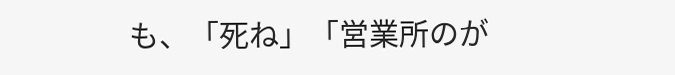も、「死ね」「営業所のが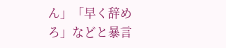ん」「早く辞めろ」などと暴言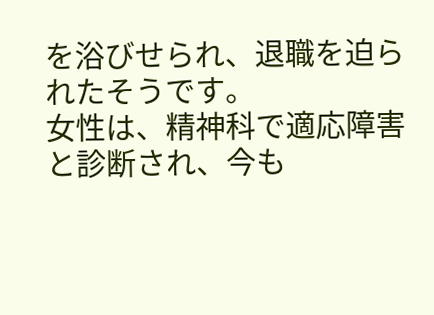を浴びせられ、退職を迫られたそうです。
女性は、精神科で適応障害と診断され、今も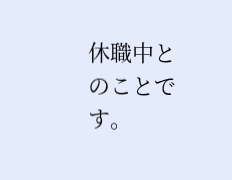休職中とのことです。